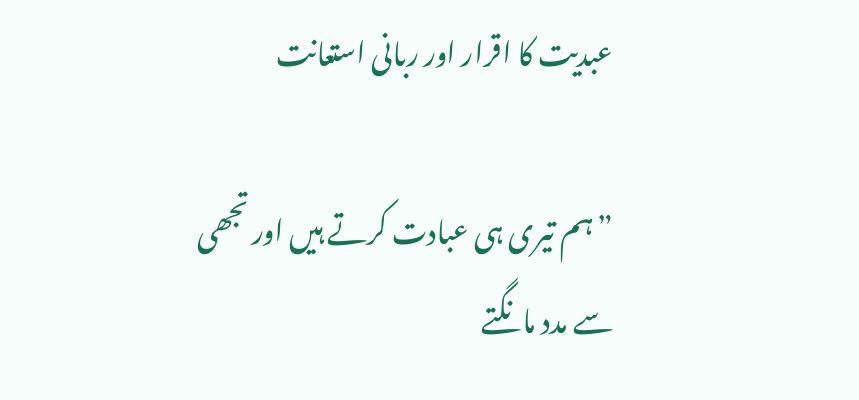عبدیت کا اقرار اور ربانی استعانت

”ہم تیری ہی عبادت کرتے ہیں اور تجھی سے مدد مانگتے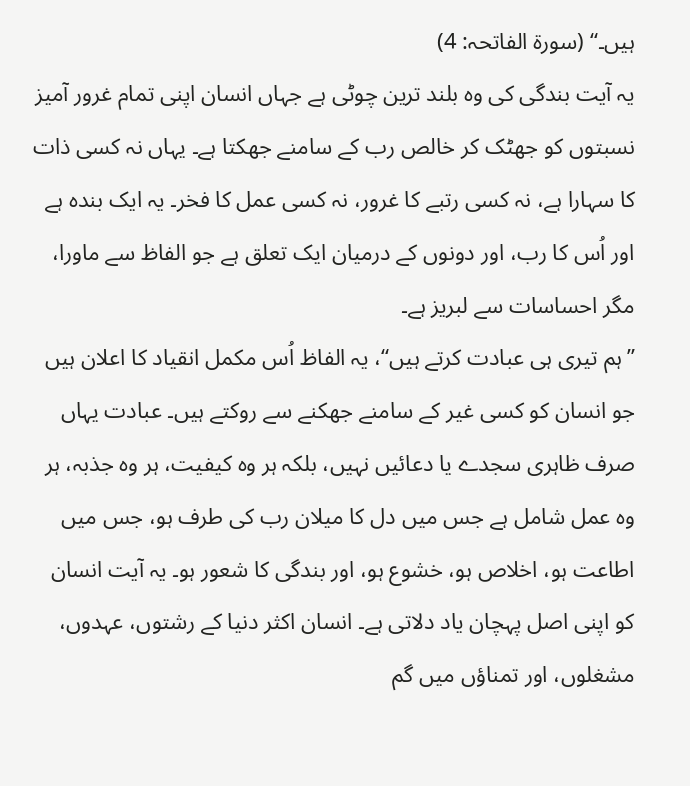ہیں۔“ (سورۃ الفاتحہ: 4)
یہ آیت بندگی کی وہ بلند ترین چوٹی ہے جہاں انسان اپنی تمام غرور آمیز نسبتوں کو جھٹک کر خالص رب کے سامنے جھکتا ہے۔ یہاں نہ کسی ذات کا سہارا ہے، نہ کسی رتبے کا غرور، نہ کسی عمل کا فخر۔ یہ ایک بندہ ہے اور اُس کا رب، اور دونوں کے درمیان ایک تعلق ہے جو الفاظ سے ماورا، مگر احساسات سے لبریز ہے۔
”ہم تیری ہی عبادت کرتے ہیں“، یہ الفاظ اُس مکمل انقیاد کا اعلان ہیں جو انسان کو کسی غیر کے سامنے جھکنے سے روکتے ہیں۔ عبادت یہاں صرف ظاہری سجدے یا دعائیں نہیں، بلکہ ہر وہ کیفیت، ہر وہ جذبہ، ہر وہ عمل شامل ہے جس میں دل کا میلان رب کی طرف ہو، جس میں اطاعت ہو، اخلاص ہو، خشوع ہو، اور بندگی کا شعور ہو۔ یہ آیت انسان کو اپنی اصل پہچان یاد دلاتی ہے۔ انسان اکثر دنیا کے رشتوں، عہدوں، مشغلوں، اور تمناؤں میں گم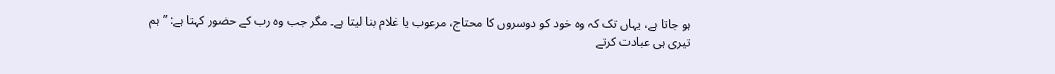ہو جاتا ہے، یہاں تک کہ وہ خود کو دوسروں کا محتاج، مرعوب یا غلام بنا لیتا ہے۔ مگر جب وہ رب کے حضور کہتا ہے: ”ہم تیری ہی عبادت کرتے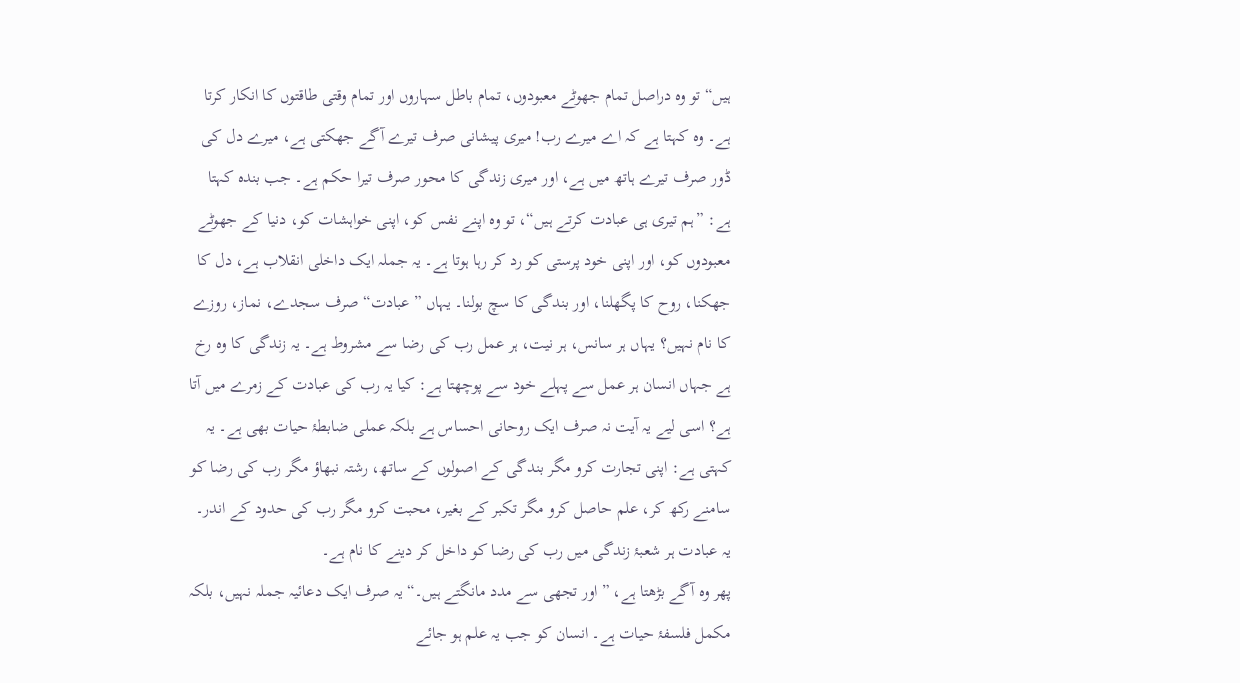ہیں“ تو وہ دراصل تمام جھوٹے معبودوں، تمام باطل سہاروں اور تمام وقتی طاقتوں کا انکار کرتا ہے۔ وہ کہتا ہے کہ اے میرے رب! میری پیشانی صرف تیرے آگے جھکتی ہے، میرے دل کی ڈور صرف تیرے ہاتھ میں ہے، اور میری زندگی کا محور صرف تیرا حکم ہے۔ جب بندہ کہتا ہے: ”ہم تیری ہی عبادت کرتے ہیں“، تو وہ اپنے نفس کو، اپنی خواہشات کو، دنیا کے جھوٹے معبودوں کو، اور اپنی خود پرستی کو رد کر رہا ہوتا ہے۔ یہ جملہ ایک داخلی انقلاب ہے، دل کا جھکنا، روح کا پگھلنا، اور بندگی کا سچ بولنا۔ یہاں ”عبادت“ صرف سجدے، نماز، روزے کا نام نہیں؟ یہاں ہر سانس، ہر نیت، ہر عمل رب کی رضا سے مشروط ہے۔ یہ زندگی کا وہ رخ ہے جہاں انسان ہر عمل سے پہلے خود سے پوچھتا ہے: کیا یہ رب کی عبادت کے زمرے میں آتا ہے؟ اسی لیے یہ آیت نہ صرف ایک روحانی احساس ہے بلکہ عملی ضابطۂ حیات بھی ہے۔ یہ کہتی ہے: اپنی تجارت کرو مگر بندگی کے اصولوں کے ساتھ، رشتہ نبھاؤ مگر رب کی رضا کو سامنے رکھ کر، علم حاصل کرو مگر تکبر کے بغیر، محبت کرو مگر رب کی حدود کے اندر۔ یہ عبادت ہر شعبۂ زندگی میں رب کی رضا کو داخل کر دینے کا نام ہے۔
پھر وہ آگے بڑھتا ہے، ”اور تجھی سے مدد مانگتے ہیں۔“ یہ صرف ایک دعائیہ جملہ نہیں، بلکہ مکمل فلسفۂ حیات ہے۔ انسان کو جب یہ علم ہو جائے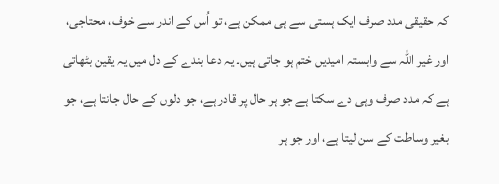کہ حقیقی مدد صرف ایک ہستی سے ہی ممکن ہے، تو اُس کے اندر سے خوف، محتاجی، اور غیر اللہ سے وابستہ امیدیں ختم ہو جاتی ہیں۔ یہ دعا بندے کے دل میں یہ یقین بٹھاتی ہے کہ مدد صرف وہی دے سکتا ہے جو ہر حال پر قادر ہے، جو دلوں کے حال جانتا ہے، جو بغیر وساطت کے سن لیتا ہے، اور جو ہر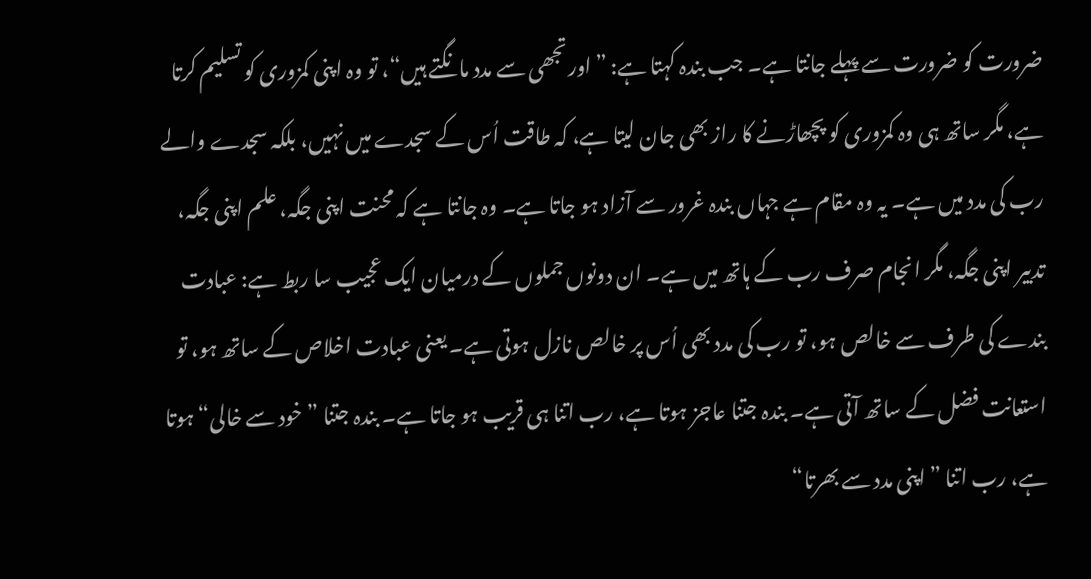ضرورت کو ضرورت سے پہلے جانتا ہے۔ جب بندہ کہتا ہے: ”اور تجھی سے مدد مانگتے ہیں“، تو وہ اپنی کمزوری کو تسلیم کرتا ہے، مگر ساتھ ہی وہ کمزوری کو پچھاڑنے کا راز بھی جان لیتا ہے، کہ طاقت اُس کے سجدے میں نہیں، بلکہ سجدے والے رب کی مدد میں ہے۔ یہ وہ مقام ہے جہاں بندہ غرور سے آزاد ہو جاتا ہے۔ وہ جانتا ہے کہ محنت اپنی جگہ، علم اپنی جگہ، تدبیر اپنی جگہ، مگر انجام صرف رب کے ہاتھ میں ہے۔ ان دونوں جملوں کے درمیان ایک عجیب سا ربط ہے: عبادت بندے کی طرف سے خالص ہو، تو رب کی مدد بھی اُس پر خالص نازل ہوتی ہے۔ یعنی عبادت اخلاص کے ساتھ ہو، تو استعانت فضل کے ساتھ آتی ہے۔ بندہ جتنا عاجز ہوتا ہے، رب اتنا ہی قریب ہو جاتا ہے۔ بندہ جتنا ”خود سے خالی“ ہوتا ہے، رب اتنا ”اپنی مدد سے بھرتا“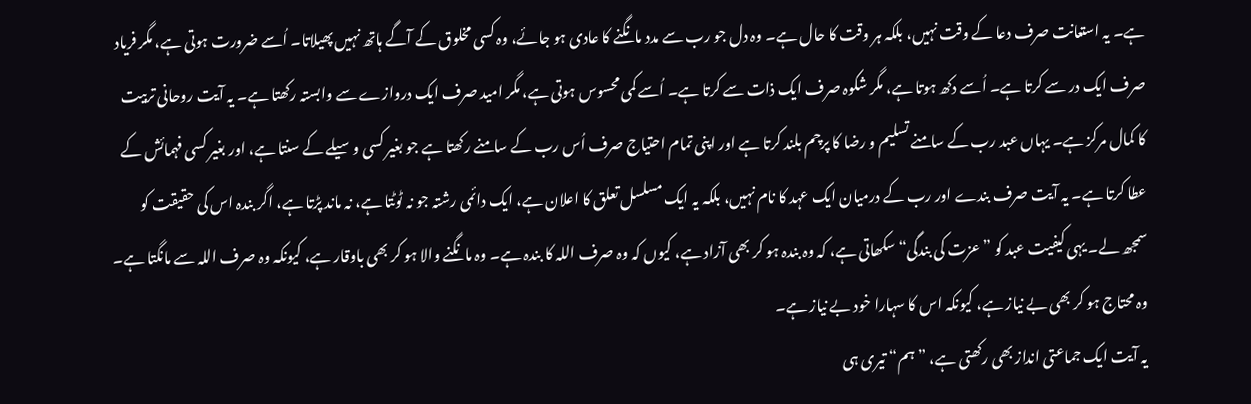ہے۔ یہ استعانت صرف دعا کے وقت نہیں، بلکہ ہر وقت کا حال ہے۔ وہ دل جو رب سے مدد مانگنے کا عادی ہو جائے، وہ کسی مخلوق کے آگے ہاتھ نہیں پھیلاتا۔ اُسے ضرورت ہوتی ہے، مگر فریاد صرف ایک در سے کرتا ہے۔ اُسے دکھ ہوتا ہے، مگر شکوہ صرف ایک ذات سے کرتا ہے۔ اُسے کمی محسوس ہوتی ہے، مگر امید صرف ایک دروازے سے وابستہ رکھتا ہے۔ یہ آیت روحانی تربیت کا کمال مرکز ہے۔ یہاں عبد رب کے سامنے تسلیم و رضا کا پرچم بلند کرتا ہے اور اپنی تمام احتیاج صرف اُس رب کے سامنے رکھتا ہے جو بغیر کسی وسیلے کے سنتا ہے، اور بغیر کسی فہمائش کے عطا کرتا ہے۔ یہ آیت صرف بندے اور رب کے درمیان ایک عہد کا نام نہیں، بلکہ یہ ایک مسلسل تعلق کا اعلان ہے، ایک دائمی رشتہ جو نہ ٹوٹتا ہے، نہ ماند پڑتا ہے، اگر بندہ اس کی حقیقت کو سمجھ لے۔ یہی کیفیت عبد کو ”عزت کی بندگی“ سکھاتی ہے، کہ وہ بندہ ہو کر بھی آزاد ہے، کیوں کہ وہ صرف اللہ کا بندہ ہے۔ وہ مانگنے والا ہو کر بھی باوقار ہے، کیونکہ وہ صرف اللہ سے مانگتا ہے۔ وہ محتاج ہو کر بھی بے نیاز ہے، کیونکہ اس کا سہارا خود بے نیاز ہے۔
یہ آیت ایک جماعتی انداز بھی رکھتی ہے، ”ہم“ تیری ہی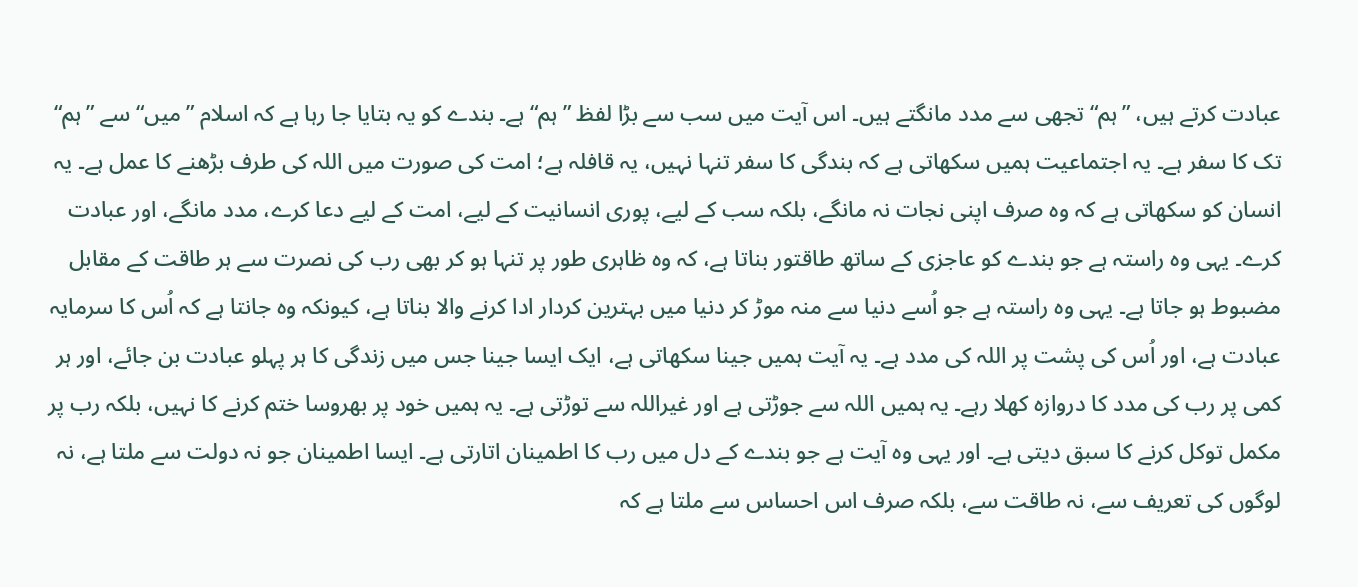عبادت کرتے ہیں، ”ہم“ تجھی سے مدد مانگتے ہیں۔ اس آیت میں سب سے بڑا لفظ ”ہم“ ہے۔ بندے کو یہ بتایا جا رہا ہے کہ اسلام ”میں“ سے ”ہم“ تک کا سفر ہے۔ یہ اجتماعیت ہمیں سکھاتی ہے کہ بندگی کا سفر تنہا نہیں، یہ قافلہ ہے؛ امت کی صورت میں اللہ کی طرف بڑھنے کا عمل ہے۔ یہ انسان کو سکھاتی ہے کہ وہ صرف اپنی نجات نہ مانگے، بلکہ سب کے لیے، پوری انسانیت کے لیے، امت کے لیے دعا کرے، مدد مانگے، اور عبادت کرے۔ یہی وہ راستہ ہے جو بندے کو عاجزی کے ساتھ طاقتور بناتا ہے، کہ وہ ظاہری طور پر تنہا ہو کر بھی رب کی نصرت سے ہر طاقت کے مقابل مضبوط ہو جاتا ہے۔ یہی وہ راستہ ہے جو اُسے دنیا سے منہ موڑ کر دنیا میں بہترین کردار ادا کرنے والا بناتا ہے، کیونکہ وہ جانتا ہے کہ اُس کا سرمایہ عبادت ہے، اور اُس کی پشت پر اللہ کی مدد ہے۔ یہ آیت ہمیں جینا سکھاتی ہے، ایک ایسا جینا جس میں زندگی کا ہر پہلو عبادت بن جائے، اور ہر کمی پر رب کی مدد کا دروازہ کھلا رہے۔ یہ ہمیں اللہ سے جوڑتی ہے اور غیراللہ سے توڑتی ہے۔ یہ ہمیں خود پر بھروسا ختم کرنے کا نہیں، بلکہ رب پر مکمل توکل کرنے کا سبق دیتی ہے۔ اور یہی وہ آیت ہے جو بندے کے دل میں رب کا اطمینان اتارتی ہے۔ ایسا اطمینان جو نہ دولت سے ملتا ہے، نہ لوگوں کی تعریف سے، نہ طاقت سے، بلکہ صرف اس احساس سے ملتا ہے کہ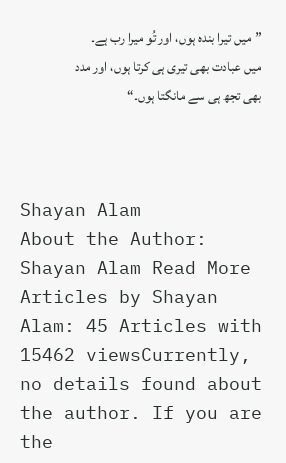”میں تیرا بندہ ہوں، اور تُو میرا رب ہے۔ میں عبادت بھی تیری ہی کرتا ہوں، اور مدد بھی تجھ ہی سے مانگتا ہوں۔“



Shayan Alam
About the Author: Shayan Alam Read More Articles by Shayan Alam: 45 Articles with 15462 viewsCurrently, no details found about the author. If you are the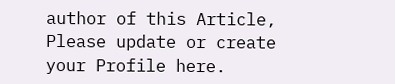author of this Article, Please update or create your Profile here.